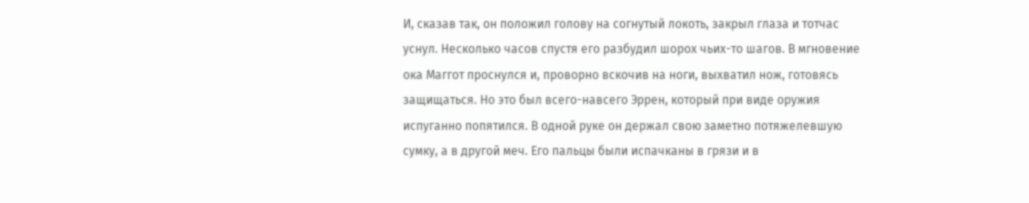И, сказав так, он положил голову на согнутый локоть, закрыл глаза и тотчас уснул. Несколько часов спустя его разбудил шорох чьих-то шагов. В мгновение ока Маггот проснулся и, проворно вскочив на ноги, выхватил нож, готовясь защищаться. Но это был всего-навсего Эррен, который при виде оружия испуганно попятился. В одной руке он держал свою заметно потяжелевшую сумку, а в другой меч. Его пальцы были испачканы в грязи и в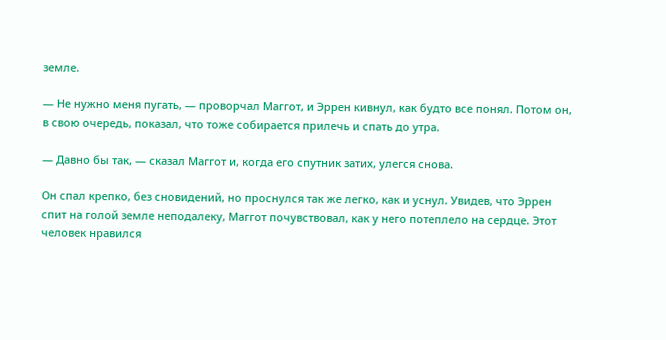земле.

— Не нужно меня пугать, — проворчал Маггот, и Эррен кивнул, как будто все понял. Потом он, в свою очередь, показал, что тоже собирается прилечь и спать до утра.

— Давно бы так, — сказал Маггот и, когда его спутник затих, улегся снова.

Он спал крепко, без сновидений, но проснулся так же легко, как и уснул. Увидев, что Эррен спит на голой земле неподалеку, Маггот почувствовал, как у него потеплело на сердце. Этот человек нравился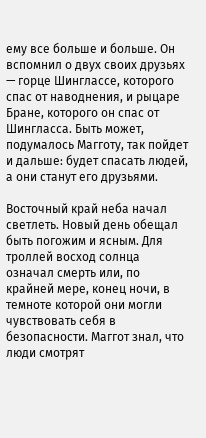ему все больше и больше. Он вспомнил о двух своих друзьях — горце Шинглассе, которого спас от наводнения, и рыцаре Бране, которого он спас от Шингласса. Быть может, подумалось Магготу, так пойдет и дальше: будет спасать людей, а они станут его друзьями.

Восточный край неба начал светлеть. Новый день обещал быть погожим и ясным. Для троллей восход солнца означал смерть или, по крайней мере, конец ночи, в темноте которой они могли чувствовать себя в безопасности. Маггот знал, что люди смотрят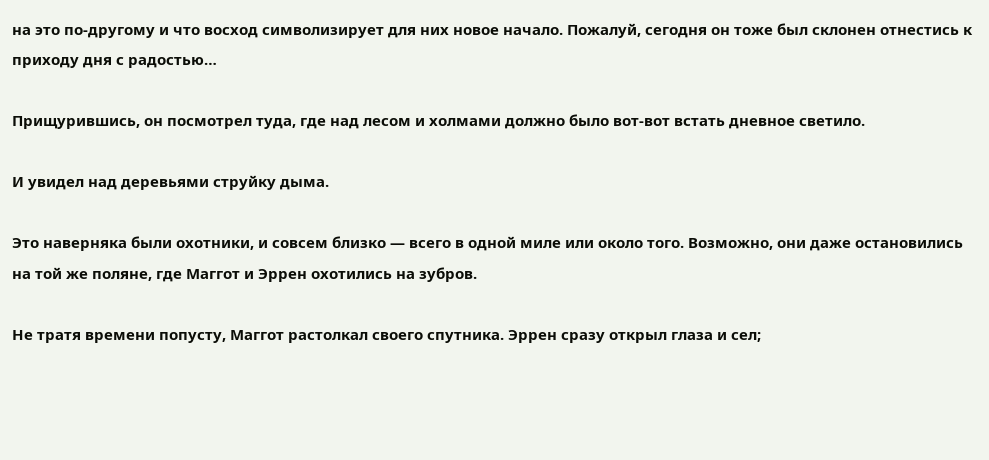на это по-другому и что восход символизирует для них новое начало. Пожалуй, сегодня он тоже был склонен отнестись к приходу дня с радостью…

Прищурившись, он посмотрел туда, где над лесом и холмами должно было вот-вот встать дневное светило.

И увидел над деревьями струйку дыма.

Это наверняка были охотники, и совсем близко — всего в одной миле или около того. Возможно, они даже остановились на той же поляне, где Маггот и Эррен охотились на зубров.

Не тратя времени попусту, Маггот растолкал своего спутника. Эррен сразу открыл глаза и сел;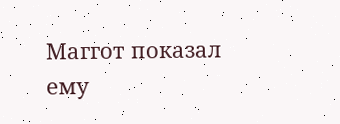Маггот показал ему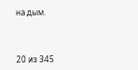на дым.



20 из 345